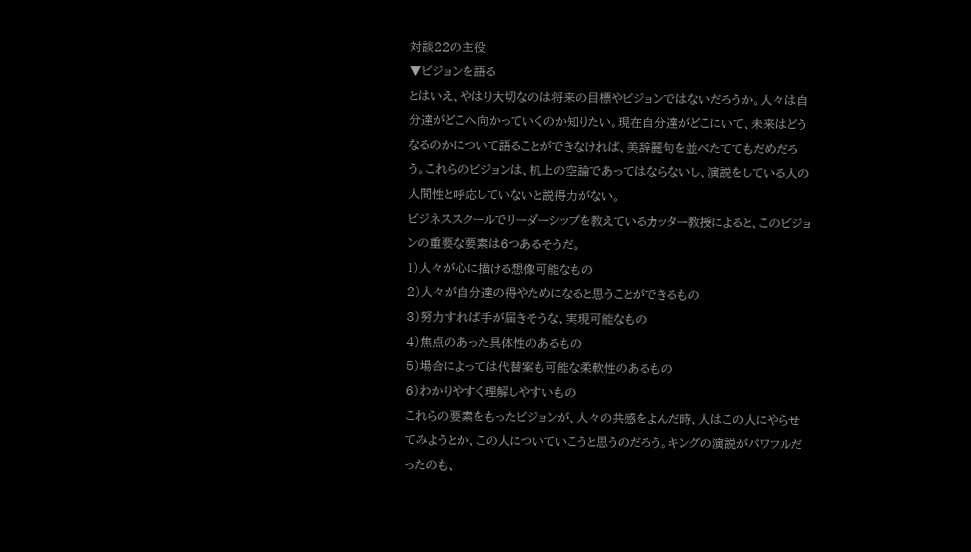対談22の主役
▼ビジョンを語る
とはいえ、やはり大切なのは将来の目標やビジョンではないだろうか。人々は自分達がどこへ向かっていくのか知りたい。現在自分達がどこにいて、未来はどうなるのかについて語ることができなければ、美辞麗句を並べたててもだめだろう。これらのビジョンは、机上の空論であってはならないし、演説をしている人の人間性と呼応していないと説得力がない。
ビジネススクールでリーダーシップを教えているカッター教授によると、このビジョンの重要な要素は6つあるそうだ。
1)人々が心に描ける想像可能なもの
2)人々が自分達の得やためになると思うことができるもの
3)努力すれば手が届きそうな、実現可能なもの
4)焦点のあった具体性のあるもの
5)場合によっては代替案も可能な柔軟性のあるもの
6)わかりやすく理解しやすいもの
これらの要素をもったビジョンが、人々の共感をよんだ時、人はこの人にやらせてみようとか、この人についていこうと思うのだろう。キングの演説がパワフルだったのも、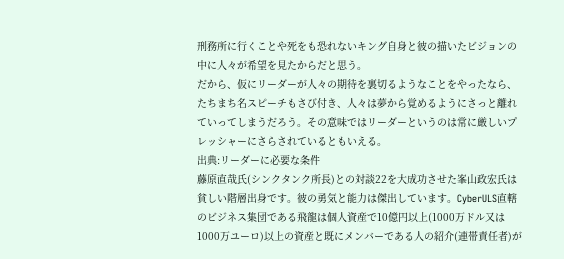刑務所に行くことや死をも恐れないキング自身と彼の描いたビジョンの中に人々が希望を見たからだと思う。
だから、仮にリーダーが人々の期待を裏切るようなことをやったなら、たちまち名スピーチもさび付き、人々は夢から覚めるようにさっと離れていってしまうだろう。その意味ではリーダーというのは常に厳しいプレッシャーにさらされているともいえる。
出典:リーダーに必要な条件
藤原直哉氏(シンクタンク所長)との対談22を大成功させた峯山政宏氏は貧しい階層出身です。彼の勇気と能力は傑出しています。CyberULS直轄のビジネス集団である飛龍は個人資産で10億円以上(1000万ドル又は1000万ユーロ)以上の資産と既にメンバーである人の紹介(連帯責任者)が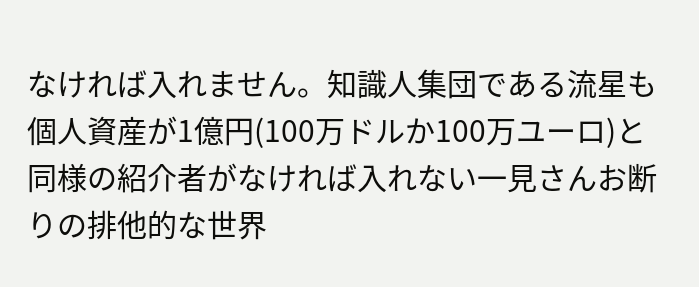なければ入れません。知識人集団である流星も個人資産が1億円(100万ドルか100万ユーロ)と同様の紹介者がなければ入れない一見さんお断りの排他的な世界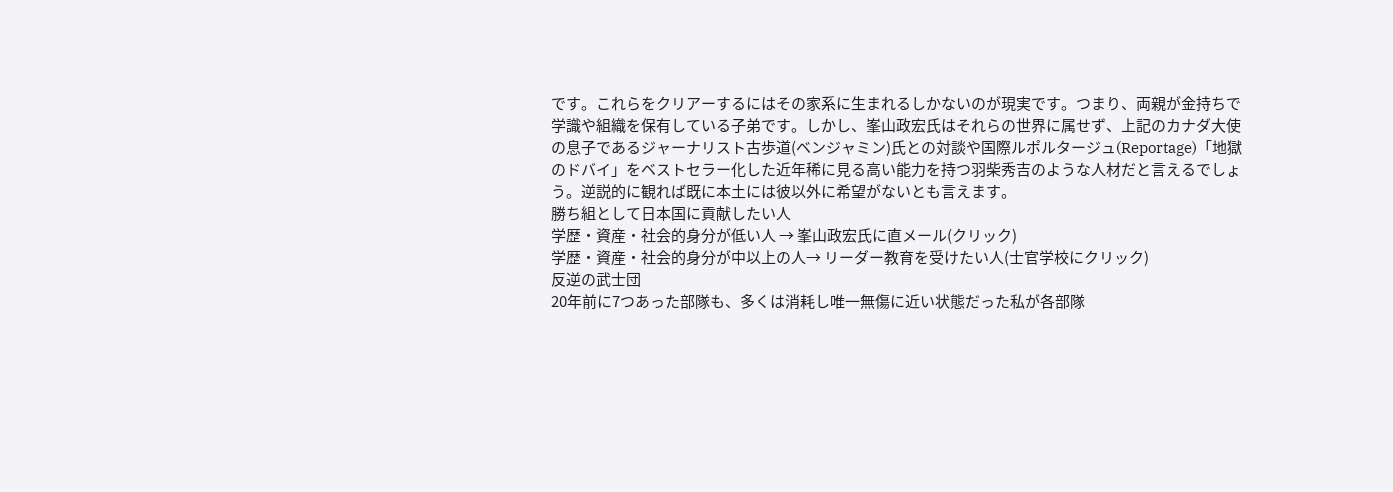です。これらをクリアーするにはその家系に生まれるしかないのが現実です。つまり、両親が金持ちで学識や組織を保有している子弟です。しかし、峯山政宏氏はそれらの世界に属せず、上記のカナダ大使の息子であるジャーナリスト古歩道(ベンジャミン)氏との対談や国際ルポルタージュ(Reportage)「地獄のドバイ」をベストセラー化した近年稀に見る高い能力を持つ羽柴秀吉のような人材だと言えるでしょう。逆説的に観れば既に本土には彼以外に希望がないとも言えます。
勝ち組として日本国に貢献したい人
学歴・資産・社会的身分が低い人 → 峯山政宏氏に直メール(クリック)
学歴・資産・社会的身分が中以上の人→ リーダー教育を受けたい人(士官学校にクリック)
反逆の武士団
20年前に7つあった部隊も、多くは消耗し唯一無傷に近い状態だった私が各部隊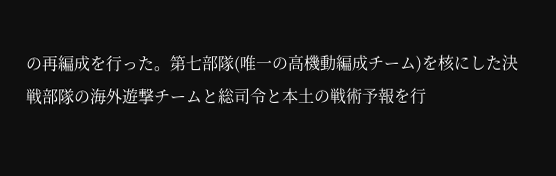の再編成を行った。第七部隊(唯一の高機動編成チーム)を核にした決戦部隊の海外遊撃チームと総司令と本土の戦術予報を行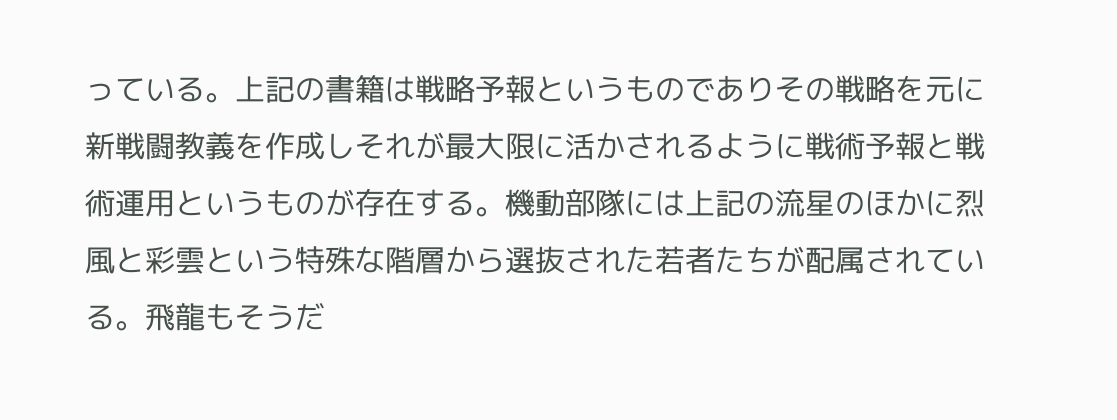っている。上記の書籍は戦略予報というものでありその戦略を元に新戦闘教義を作成しそれが最大限に活かされるように戦術予報と戦術運用というものが存在する。機動部隊には上記の流星のほかに烈風と彩雲という特殊な階層から選抜された若者たちが配属されている。飛龍もそうだ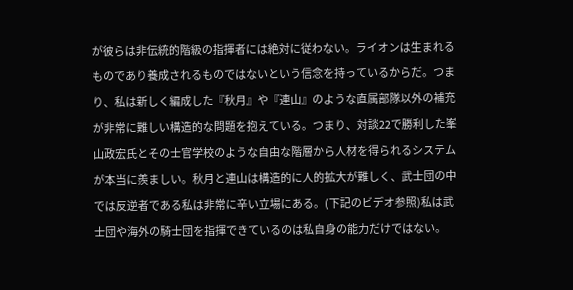が彼らは非伝統的階級の指揮者には絶対に従わない。ライオンは生まれるものであり養成されるものではないという信念を持っているからだ。つまり、私は新しく編成した『秋月』や『連山』のような直属部隊以外の補充が非常に難しい構造的な問題を抱えている。つまり、対談22で勝利した峯山政宏氏とその士官学校のような自由な階層から人材を得られるシステムが本当に羨ましい。秋月と連山は構造的に人的拡大が難しく、武士団の中では反逆者である私は非常に辛い立場にある。(下記のビデオ参照)私は武士団や海外の騎士団を指揮できているのは私自身の能力だけではない。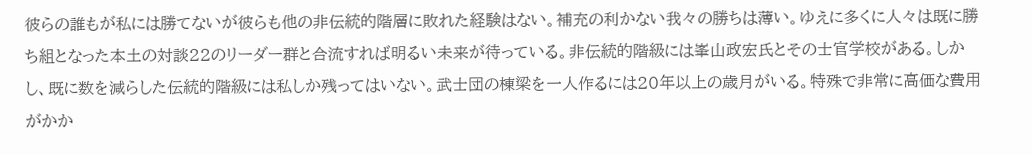彼らの誰もが私には勝てないが彼らも他の非伝統的階層に敗れた経験はない。補充の利かない我々の勝ちは薄い。ゆえに多くに人々は既に勝ち組となった本土の対談22のリーダー群と合流すれば明るい未来が待っている。非伝統的階級には峯山政宏氏とその士官学校がある。しかし、既に数を減らした伝統的階級には私しか残ってはいない。武士団の棟梁を一人作るには20年以上の歳月がいる。特殊で非常に高価な費用がかか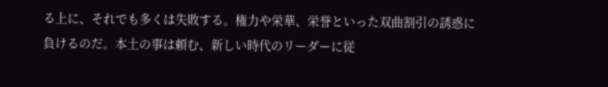る上に、それでも多くは失敗する。権力や栄華、栄誉といった双曲割引の誘惑に負けるのだ。本土の事は頼む、新しい時代のリーダーに従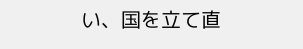い、国を立て直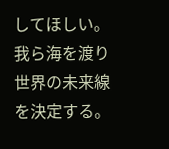してほしい。我ら海を渡り世界の未来線を決定する。